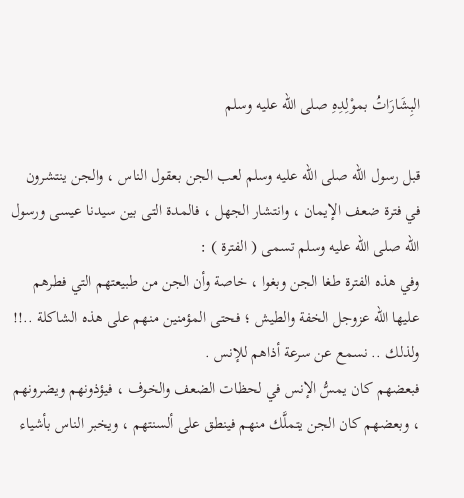البِشَارَاتُ بموْلِدِهِ صلى الله عليه وسلم

قبل رسول الله صلى الله عليه وسلم لعب الجن بعقول الناس ، والجن ينتشرون في فترة ضعف الإيمان ، وانتشار الجهل ، فالمدة التى بين سيدنا عيسى ورسول الله صلى الله عليه وسلم تسمى ( الفترة ) :
وفي هذه الفترة طغا الجن وبغوا ، خاصة وأن الجن من طبيعتهم التي فطرهم عليها الله عزوجل الخفة والطيش ؛ فحتى المؤمنين منهم على هذه الشاكلة ..!! ولذلك .. نسمع عن سرعة أذاهم للإنس .
فبعضهم كان يمسُّ الإنس في لحظات الضعف والخوف ، فيؤذونهم ويضرونهم ، وبعضهم كان الجن يتملَّك منهم فينطق على ألسنتهم ، ويخبر الناس بأشياء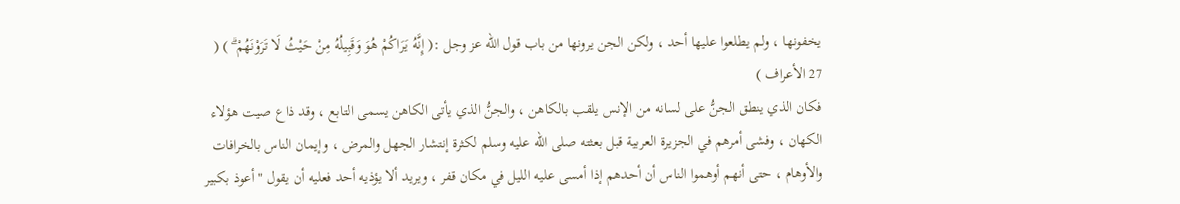يخفونها ، ولم يطلعوا عليها أحد ، ولكن الجن يرونها من باب قول الله عز وجل :( إِنَّهُ يَرَاكُمْ هُوَ وَقَبِيلُهُ مِنْ حَيْثُ لَا تَرَوْنَهُمْ ۗ ) ( 27 الأعراف )
فكان الذي ينطق الجنُّ على لسانه من الإنس يلقب بالكاهن ، والجنُّ الذي يأتى الكاهن يسمى التابع ، وقد ذاع صيت هؤلاء الكهان ، وفشى أمرهم في الجزيرة العربية قبل بعثته صلى الله عليه وسلم لكثرة إنتشار الجهل والمرض ، وإيمان الناس بالخرافات والأوهام ، حتى أنهم أوهموا الناس أن أحدهم إذا أمسى عليه الليل في مكان قفر ، ويريد ألا يؤذيه أحد فعليه أن يقول " أعوذ بكبير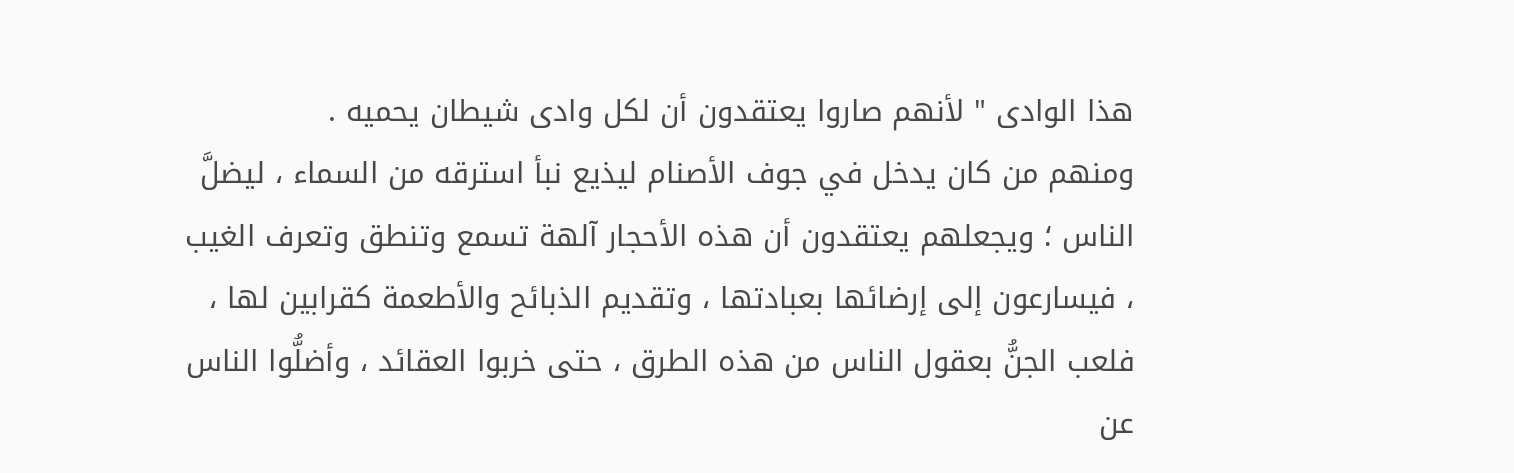هذا الوادى " لأنهم صاروا يعتقدون أن لكل وادى شيطان يحميه .
ومنهم من كان يدخل في جوف الأصنام ليذيع نبأ استرقه من السماء ، ليضلَّ الناس ؛ ويجعلهم يعتقدون أن هذه الأحجار آلهة تسمع وتنطق وتعرف الغيب ، فيسارعون إلى إرضائها بعبادتها ، وتقديم الذبائح والأطعمة كقرابين لها ، فلعب الجنُّ بعقول الناس من هذه الطرق ، حتى خربوا العقائد ، وأضلُّوا الناس عن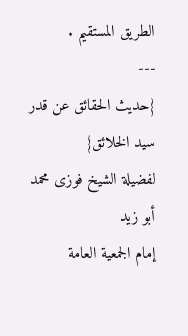الطريق المستقيم .
---
{حديث الحقائق عن قدر سيد الخلائق}
لفضيلة الشيخ فوزى محمد أبو زيد
إمام الجمعية العامة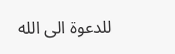للدعوة الى الله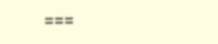===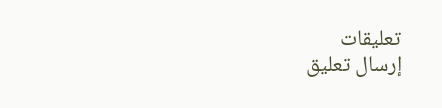تعليقات
إرسال تعليق